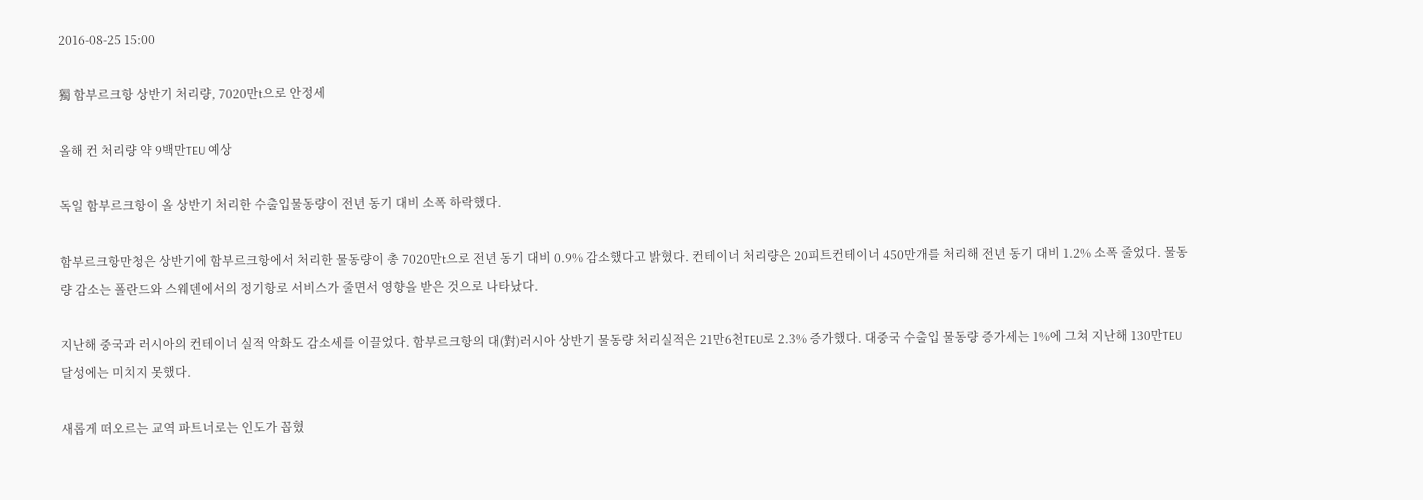2016-08-25 15:00

獨 함부르크항 상반기 처리량, 7020만t으로 안정세

올해 컨 처리량 약 9백만TEU 예상

독일 함부르크항이 올 상반기 처리한 수출입물동량이 전년 동기 대비 소폭 하락했다.

함부르크항만청은 상반기에 함부르크항에서 처리한 물동량이 총 7020만t으로 전년 동기 대비 0.9% 감소했다고 밝혔다. 컨테이너 처리량은 20피트컨테이너 450만개를 처리해 전년 동기 대비 1.2% 소폭 줄었다. 물동량 감소는 폴란드와 스웨덴에서의 정기항로 서비스가 줄면서 영향을 받은 것으로 나타났다.

지난해 중국과 러시아의 컨테이너 실적 악화도 감소세를 이끌었다. 함부르크항의 대(對)러시아 상반기 물동량 처리실적은 21만6천TEU로 2.3% 증가했다. 대중국 수출입 물동량 증가세는 1%에 그쳐 지난해 130만TEU 달성에는 미치지 못했다.

새롭게 떠오르는 교역 파트너로는 인도가 꼽혔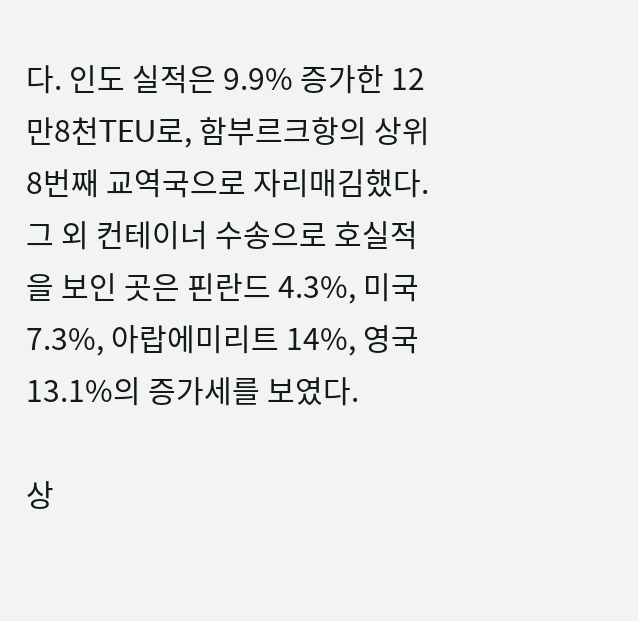다. 인도 실적은 9.9% 증가한 12만8천TEU로, 함부르크항의 상위 8번째 교역국으로 자리매김했다. 그 외 컨테이너 수송으로 호실적을 보인 곳은 핀란드 4.3%, 미국 7.3%, 아랍에미리트 14%, 영국 13.1%의 증가세를 보였다.

상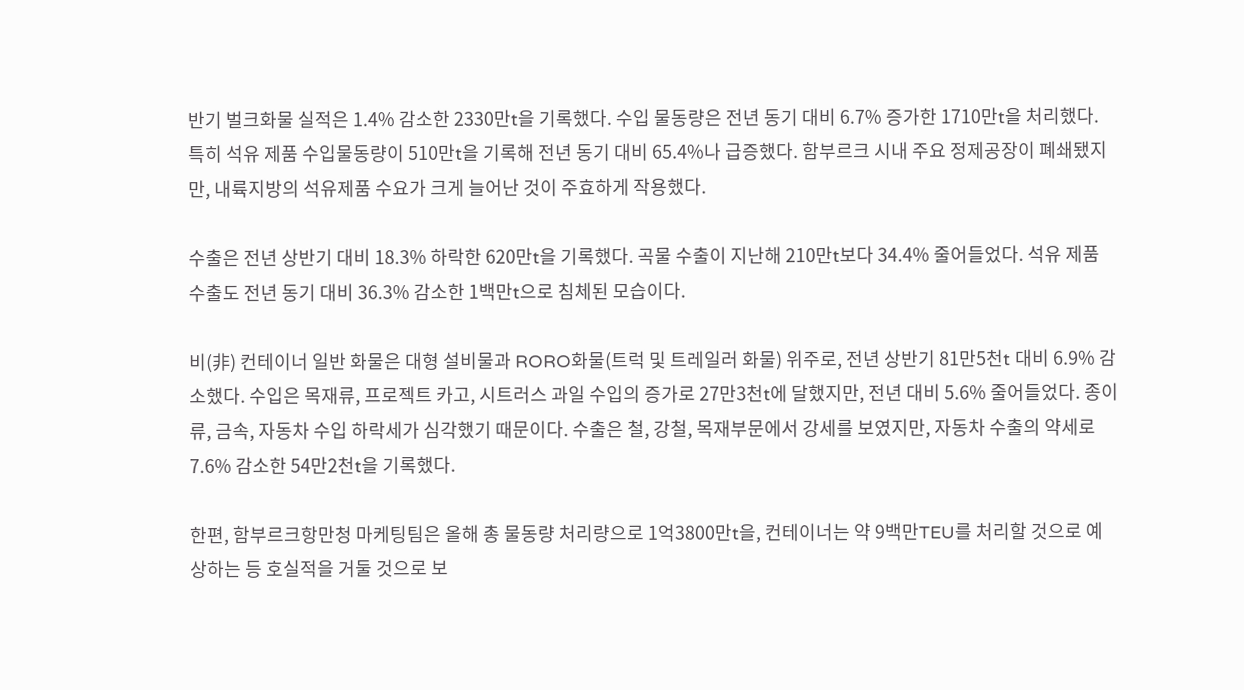반기 벌크화물 실적은 1.4% 감소한 2330만t을 기록했다. 수입 물동량은 전년 동기 대비 6.7% 증가한 1710만t을 처리했다. 특히 석유 제품 수입물동량이 510만t을 기록해 전년 동기 대비 65.4%나 급증했다. 함부르크 시내 주요 정제공장이 폐쇄됐지만, 내륙지방의 석유제품 수요가 크게 늘어난 것이 주효하게 작용했다.

수출은 전년 상반기 대비 18.3% 하락한 620만t을 기록했다. 곡물 수출이 지난해 210만t보다 34.4% 줄어들었다. 석유 제품 수출도 전년 동기 대비 36.3% 감소한 1백만t으로 침체된 모습이다.

비(非) 컨테이너 일반 화물은 대형 설비물과 RORO화물(트럭 및 트레일러 화물) 위주로, 전년 상반기 81만5천t 대비 6.9% 감소했다. 수입은 목재류, 프로젝트 카고, 시트러스 과일 수입의 증가로 27만3천t에 달했지만, 전년 대비 5.6% 줄어들었다. 종이류, 금속, 자동차 수입 하락세가 심각했기 때문이다. 수출은 철, 강철, 목재부문에서 강세를 보였지만, 자동차 수출의 약세로 7.6% 감소한 54만2천t을 기록했다.

한편, 함부르크항만청 마케팅팀은 올해 총 물동량 처리량으로 1억3800만t을, 컨테이너는 약 9백만TEU를 처리할 것으로 예상하는 등 호실적을 거둘 것으로 보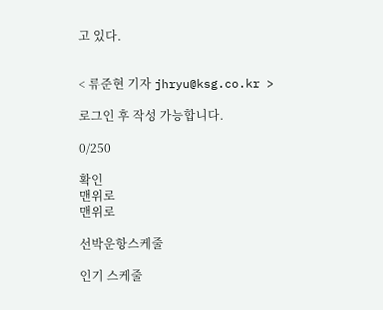고 있다.


< 류준현 기자 jhryu@ksg.co.kr >

로그인 후 작성 가능합니다.

0/250

확인
맨위로
맨위로

선박운항스케줄

인기 스케줄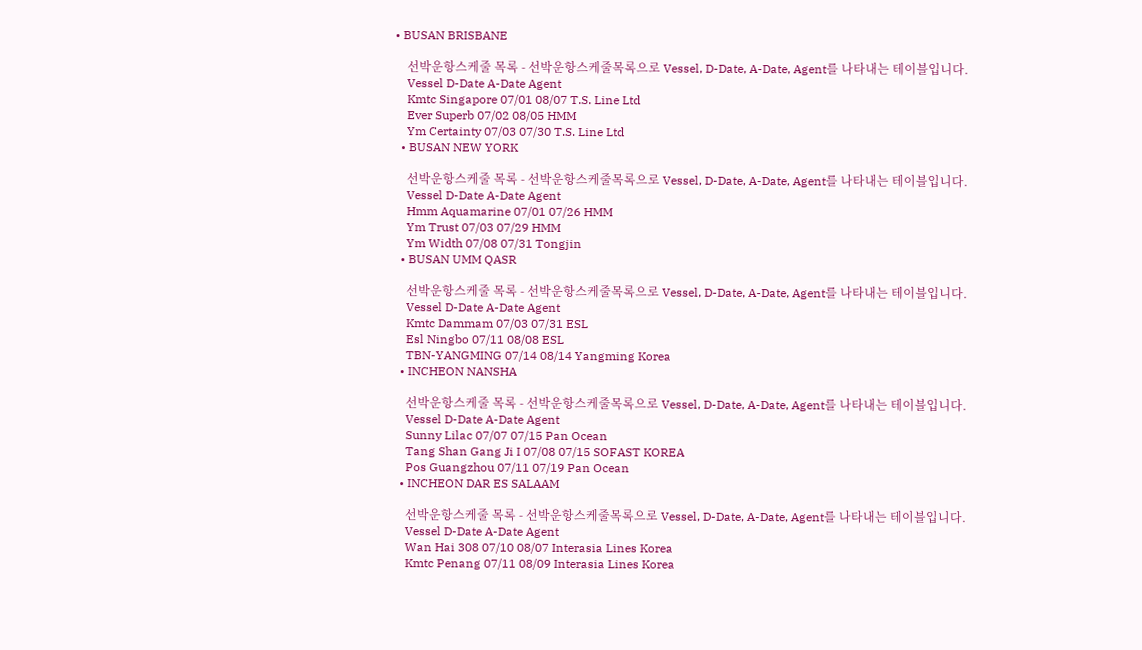• BUSAN BRISBANE

    선박운항스케줄 목록 - 선박운항스케줄목록으로 Vessel, D-Date, A-Date, Agent를 나타내는 테이블입니다.
    Vessel D-Date A-Date Agent
    Kmtc Singapore 07/01 08/07 T.S. Line Ltd
    Ever Superb 07/02 08/05 HMM
    Ym Certainty 07/03 07/30 T.S. Line Ltd
  • BUSAN NEW YORK

    선박운항스케줄 목록 - 선박운항스케줄목록으로 Vessel, D-Date, A-Date, Agent를 나타내는 테이블입니다.
    Vessel D-Date A-Date Agent
    Hmm Aquamarine 07/01 07/26 HMM
    Ym Trust 07/03 07/29 HMM
    Ym Width 07/08 07/31 Tongjin
  • BUSAN UMM QASR

    선박운항스케줄 목록 - 선박운항스케줄목록으로 Vessel, D-Date, A-Date, Agent를 나타내는 테이블입니다.
    Vessel D-Date A-Date Agent
    Kmtc Dammam 07/03 07/31 ESL
    Esl Ningbo 07/11 08/08 ESL
    TBN-YANGMING 07/14 08/14 Yangming Korea
  • INCHEON NANSHA

    선박운항스케줄 목록 - 선박운항스케줄목록으로 Vessel, D-Date, A-Date, Agent를 나타내는 테이블입니다.
    Vessel D-Date A-Date Agent
    Sunny Lilac 07/07 07/15 Pan Ocean
    Tang Shan Gang Ji I 07/08 07/15 SOFAST KOREA
    Pos Guangzhou 07/11 07/19 Pan Ocean
  • INCHEON DAR ES SALAAM

    선박운항스케줄 목록 - 선박운항스케줄목록으로 Vessel, D-Date, A-Date, Agent를 나타내는 테이블입니다.
    Vessel D-Date A-Date Agent
    Wan Hai 308 07/10 08/07 Interasia Lines Korea
    Kmtc Penang 07/11 08/09 Interasia Lines Korea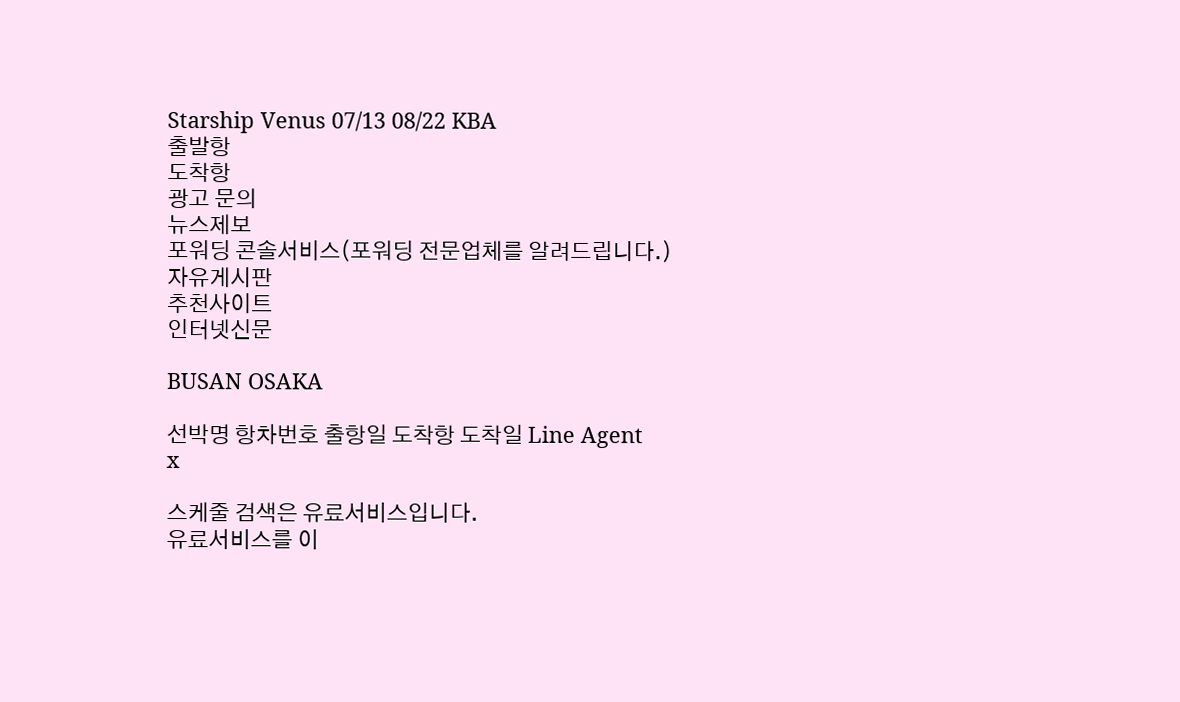Starship Venus 07/13 08/22 KBA
출발항
도착항
광고 문의
뉴스제보
포워딩 콘솔서비스(포워딩 전문업체를 알려드립니다.)
자유게시판
추천사이트
인터넷신문

BUSAN OSAKA

선박명 항차번호 출항일 도착항 도착일 Line Agent
x

스케줄 검색은 유료서비스입니다.
유료서비스를 이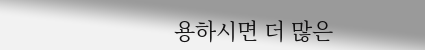용하시면 더 많은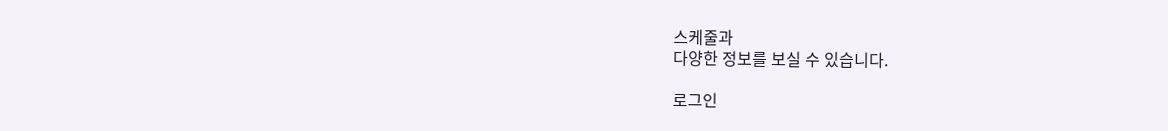스케줄과
다양한 정보를 보실 수 있습니다.

로그인